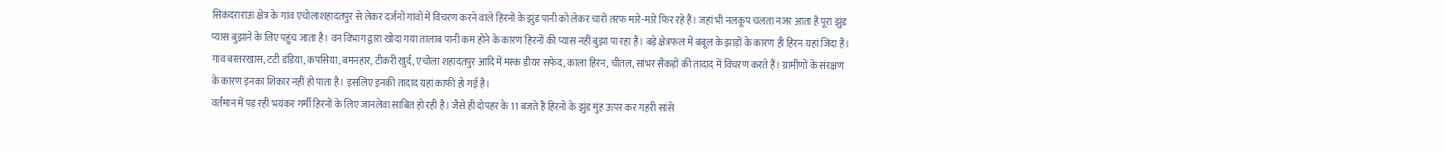सिकंदराराऊ क्षेत्र के गांव एचोलाशहादतपुर से लेकर दर्जनों गांवों में विचरण करने वाले हिरनों के झुंड पानी को लेकर चारों तरफ मारे-मारे फिर रहे हैं। जहां भी नलकूप चलता नजर आता है पूरा झुंड प्यास बुझाने के लिए पहुंच जाता है। वन विभाग द्वारा खोदा गया तालाब पानी कम होने के कारण हिरनों की प्यास नहीं बुझा पा रहा है। बड़े क्षेत्रफल में बबूल के झाड़ों के कारण ही हिरन यहां जिंदा हैं।
गांव बरतरखास, टटी डंडिया, कपसिया, बमनहार, टीकरी खुर्द, एचोला शहादतपुर आदि में मस्क डीयर सफेद, काला हिरन, चीतल, सांभर सैंकड़ों की तादाद में विचरण करते हैं। ग्रामीणों के संरक्षण के कारण इनका शिकार नहीं हो पाता है। इसलिए इनकी तादाद यहां काफी हो गई है।
वर्तमान में पड़ रही भयंकर गर्मी हिरनों के लिए जानलेवा साबित हो रही है। जैसे ही दोपहर के 11 बजते हैं हिरनों के झुंड मुंह ऊपर कर गहरी सांसे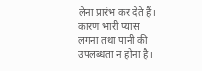लेना प्रारंभ कर देते हैं। कारण भारी प्यास लगना तथा पानी की उपलब्धता न होना है।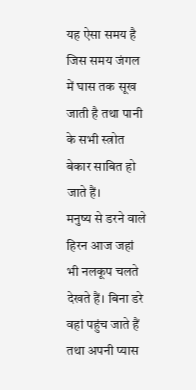यह ऐसा समय है जिस समय जंगल में घास तक सूख जाती है तथा पानी के सभी स्त्रोत बेकार साबित हो जाते हैं।
मनुष्य से डरने वाले हिरन आज जहां भी नलकूप चलते देखते हैं। बिना डरे वहां पहुंच जाते हैं तथा अपनी प्यास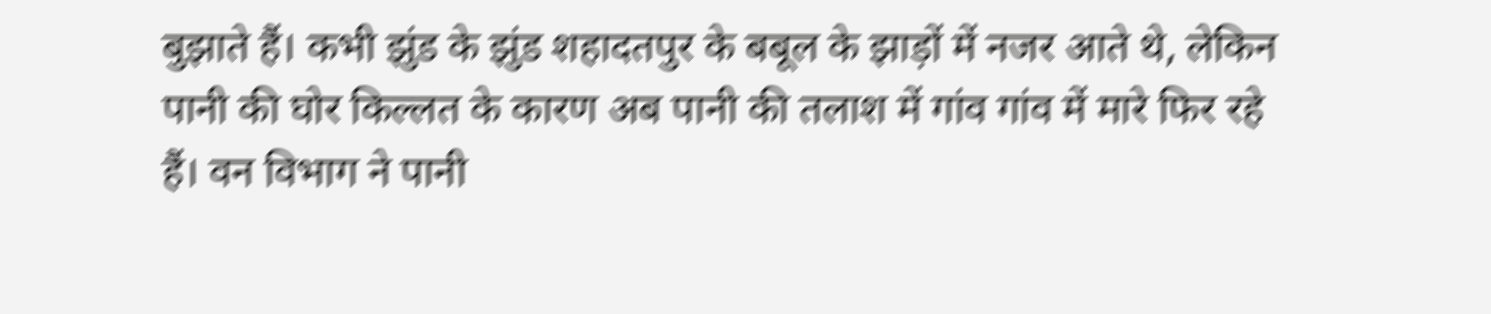बुझाते हैं। कभी झुंड के झुंड शहादतपुर के बबूल के झाड़ों में नजर आते थे, लेकिन पानी की घोर किल्लत के कारण अब पानी की तलाश में गांव गांव में मारे फिर रहे हैं। वन विभाग ने पानी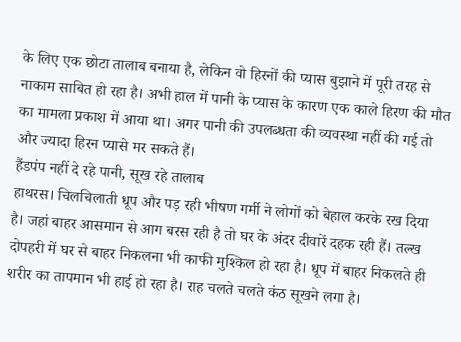के लिए एक छोटा तालाब बनाया है, लेकिन वो हिरनों की प्यास बुझाने में पूरी तरह से नाकाम साबित हो रहा है। अभी हाल में पानी के प्यास के कारण एक काले हिरण की मौत का मामला प्रकाश में आया था। अगर पानी की उपलब्धता की व्यवस्था नहीं की गई तो और ज्यादा हिरन प्यासे मर सकते हैं।
हैंडपंप नहीं दे रहे पानी, सूख रहे तालाब
हाथरस। चिलचिलाती धूप और पड़ रही भीषण गर्मी ने लोगों को बेहाल करके रख दिया है। जहां बाहर आसमान से आग बरस रही है तो घर के अंदर दीवारें दहक रही हैं। तल्ख दोपहरी में घर से बाहर निकलना भी काफी मुश्किल हो रहा है। धूप में बाहर निकलते ही शरीर का तापमान भी हाई हो रहा है। राह चलते चलते कंठ सूखने लगा है।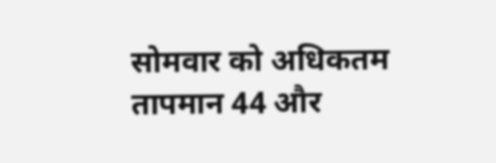सोमवार को अधिकतम तापमान 44 और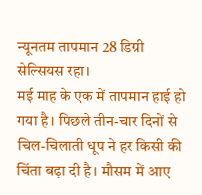न्यूनतम तापमान 28 डिग्री सेल्सियस रहा।
मई माह के एक में तापमान हाई हो गया है। पिछले तीन-चार दिनों से चिल-चिलाती धूप ने हर किसी की चिंता बढ़ा दी है। मौसम में आए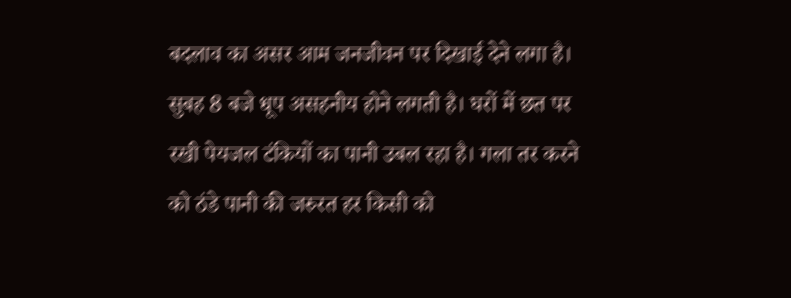बदलाव का असर आम जनजीवन पर दिखाई देने लगा है। सुबह 8 बजे धूप असहनीय होने लगती है। घरों में छत पर रखी पेयजल टंकियों का पानी उबल रहा है। गला तर करने को ठंडे पानी की जरुरत हर किसी को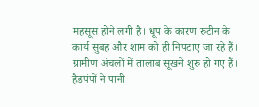महसूस होने लगी है। धूप के कारण रुटीन के कार्य सुबह और शाम को ही निपटाए जा रहे हैं। ग्रामीण अंचलों में तालाब सूखने शुरु हो गए हैं। हैडपंपों ने पानी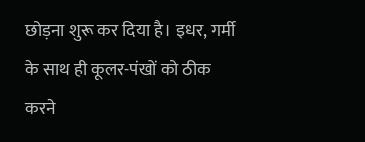छोड़ना शुरू कर दिया है। इधर, गर्मी के साथ ही कूलर-पंखों को ठीक करने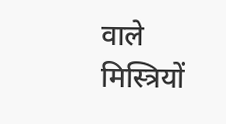वाले मिस्त्रियों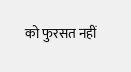को फुरसत नहीं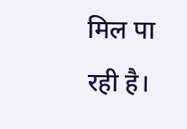मिल पा रही है।